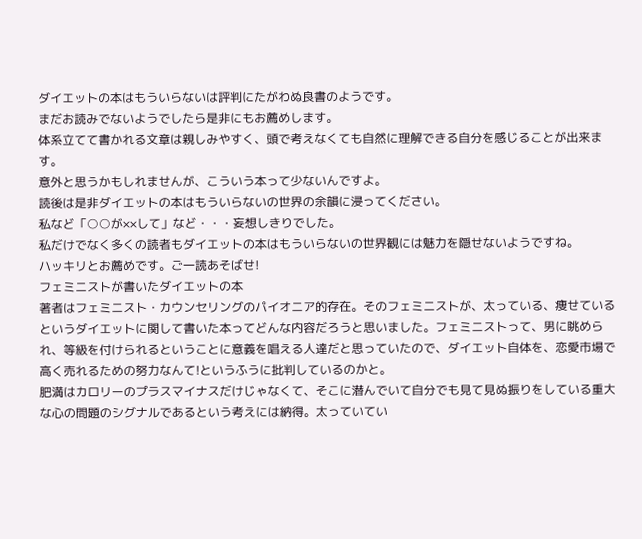ダイエットの本はもういらないは評判にたがわぬ良書のようです。
まだお読みでないようでしたら是非にもお薦めします。
体系立てて書かれる文章は親しみやすく、頭で考えなくても自然に理解できる自分を感じることが出来ます。
意外と思うかもしれませんが、こういう本って少ないんですよ。
読後は是非ダイエットの本はもういらないの世界の余韻に浸ってください。
私など「○○が××して」など・・・妄想しきりでした。
私だけでなく多くの読者もダイエットの本はもういらないの世界観には魅力を隠せないようですね。
ハッキリとお薦めです。ご一読あそばせ!
フェミニストが書いたダイエットの本
著者はフェミニスト・カウンセリングのパイオニア的存在。そのフェミニストが、太っている、痩せているというダイエットに関して書いた本ってどんな内容だろうと思いました。フェミニストって、男に眺められ、等級を付けられるということに意義を唱える人達だと思っていたので、ダイエット自体を、恋愛市場で高く売れるための努力なんて!というふうに批判しているのかと。
肥満はカロリーのプラスマイナスだけじゃなくて、そこに潜んでいて自分でも見て見ぬ振りをしている重大な心の問題のシグナルであるという考えには納得。太っていてい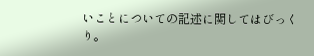いことについての記述に関してはびっくり。